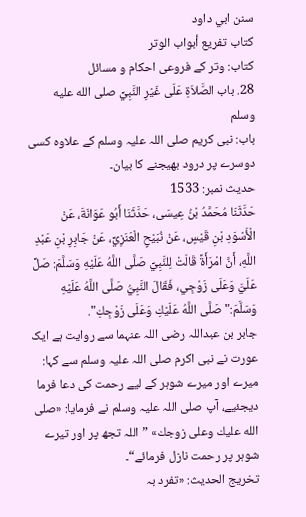سنن ابي داود
كتاب تفريع أبواب الوتر
کتاب: وتر کے فروعی احکام و مسائل
28. باب الصَّلاَةِ عَلَى غَيْرِ النَّبِيِّ صلى الله عليه وسلم
باب: نبی کریم صلی اللہ علیہ وسلم کے علاوہ کسی دوسرے پر درود بھیجنے کا بیان۔
حدیث نمبر: 1533
حَدَّثَنَا مُحَمَّدُ بْنُ عِيسَى، حَدَّثَنَا أَبُو عَوَانَةَ، عَنْ الْأَسْوَدِ بْنِ قَيْسٍ، عَنْ نُبَيْحٍ الْعَنَزِيِّ، عَنْ جَابِرِ بْنِ عَبْدِ اللَّهِ، أَنَّ امْرَأَةً قَالَتْ لِلنَّبِيِّ صَلَّى اللَّهُ عَلَيْهِ وَسَلَّمَ: صَلِّ عَلَيَّ وَعَلَى زَوْجِي، فَقَالَ النَّبِيُّ صَلَّى اللَّهُ عَلَيْهِ وَسَلَّمَ:" صَلَّى اللَّهُ عَلَيْكِ وَعَلَى زَوْجِكِ".
جابر بن عبداللہ رضی اللہ عنہما سے روایت ہے ایک عورت نے نبی اکرم صلی اللہ علیہ وسلم سے کہا: میرے اور میرے شوہر کے لیے رحمت کی دعا فرما دیجئیے، آپ صلی اللہ علیہ وسلم نے فرمایا: «صلى الله عليك وعلى زوجك» ”اللہ تجھ پر اور تیرے شوہر پر رحمت نازل فرمائے“۔
تخریج الحدیث: «تفرد بہ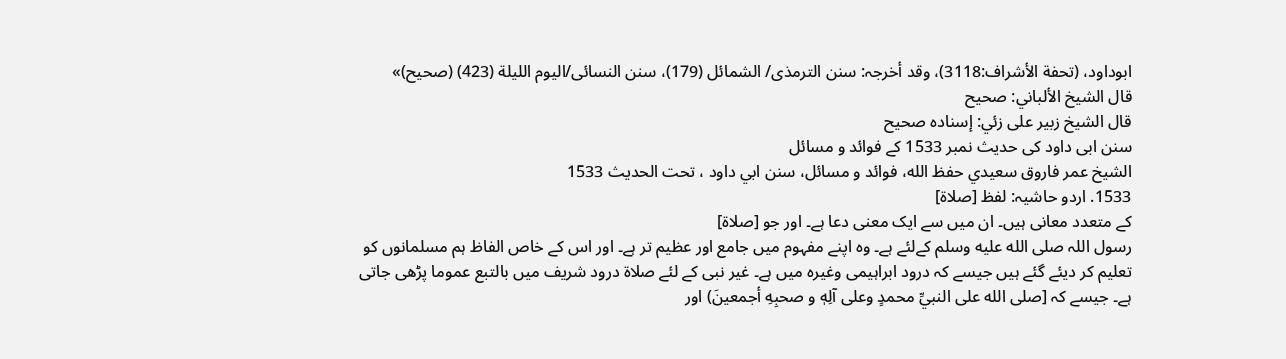ابوداود، (تحفة الأشراف:3118)، وقد أخرجہ: سنن الترمذی/ الشمائل (179)، سنن النسائی/الیوم اللیلة (423) (صحیح)»
قال الشيخ الألباني: صحيح
قال الشيخ زبير على زئي: إسناده صحيح
سنن ابی داود کی حدیث نمبر 1533 کے فوائد و مسائل
الشيخ عمر فاروق سعيدي حفظ الله، فوائد و مسائل، سنن ابي داود ، تحت الحديث 1533
1533. اردو حاشیہ: لفظ [صلاة]
کے متعدد معانی ہیں۔ ان میں سے ایک معنی دعا ہے۔ اور جو [صلاة]
رسول اللہ صلى الله عليه وسلم کےلئے ہے۔ وہ اپنے مفہوم میں جامع اور عظیم تر ہے۔ اور اس کے خاص الفاظ ہم مسلمانوں کو تعلیم کر دیئے گئے ہیں جیسے کہ درود ابراہیمی وغیرہ میں ہے۔ غیر نبی کے لئے صلاۃ درود شریف میں بالتبع عموما پڑھی جاتی ہے۔ جیسے کہ [صلی الله علی النبيِّ محمدٍ وعلی آلِهٖ و صحبِهِ أجمعينَ) اور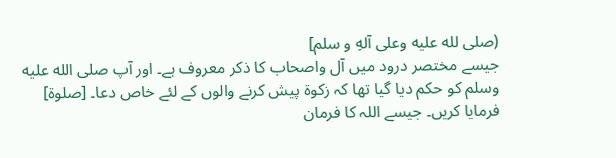(صلی لله عليه وعلی آلهِ و سلم]
جیسے مختصر درود میں آل واصحاب کا ذکر معروف ہے۔ اور آپ صلى الله عليه وسلم کو حکم دیا گیا تھا کہ زکوۃ پیش کرنے والوں کے لئے خاص دعا۔ [صلوة]
فرمایا کریں۔ جیسے اللہ کا فرمان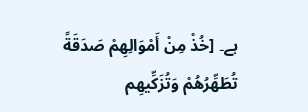ہے۔ [خُذْ مِنْ أَمْوَالِهِمْ صَدَقَةً تُطَهِّرُهُمْ وَتُزَكِّيهِم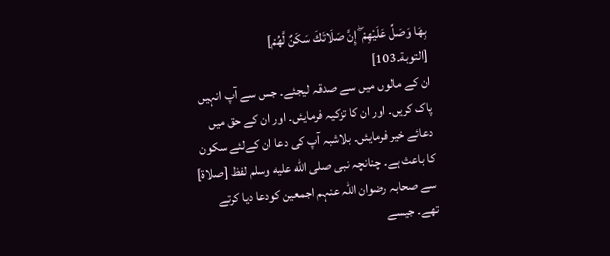بِهَا وَصَلِّ عَلَيْهِمْ ۖ إِنَّ صَلَاتَكَ سَكَنٌ لَّهُمْ]
[التوبة۔103]
ان کے مالوں میں سے صدقہ لیجئے۔ جس سے آپ انہیں پاک کریں۔ اور ان کا تزکیہ فرمایئں۔ اور ان کے حق میں دعائے خیر فرمایئں۔ بلاشبہ آپ کی دعا ان کےلئے سکون کا باعث ہے۔ چنانچہ نبی صلى الله عليه وسلم لفظ [صلاة]
سے صحابہ رضوان اللہ عنہم اجمعین کودعا دیا کرتے تھے۔ جیسے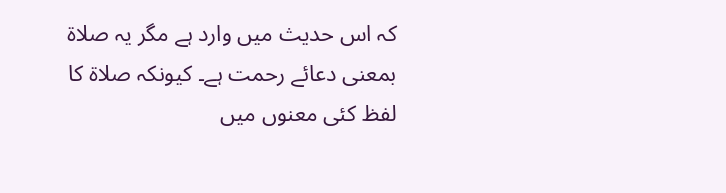کہ اس حدیث میں وارد ہے مگر یہ صلاۃ بمعنی دعائے رحمت ہے۔ کیونکہ صلاة کا لفظ کئی معنوں میں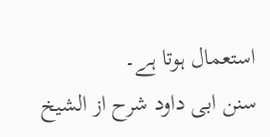استعمال ہوتا ہے۔
سنن ابی داود شرح از الشیخ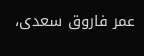عمر فاروق سعدی،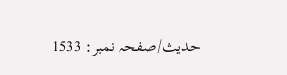حدیث/صفحہ نمبر: 1533